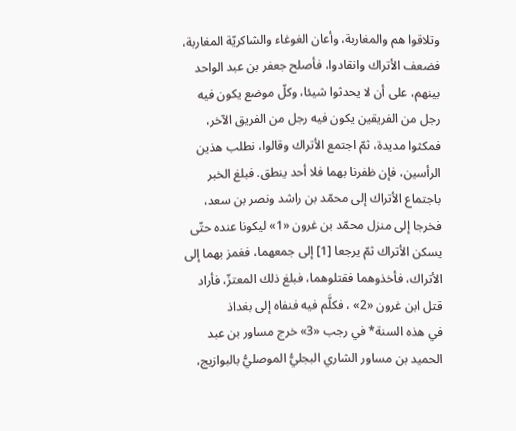وتلاقوا هم والمغاربة، وأعان الغوغاء والشاكريّة المغاربة، فضعف الأتراك وانقادوا، فأصلح جعفر بن عبد الواحد بينهم، على أن لا يحدثوا شيئا، وكلّ موضع يكون فيه رجل من الفريقين يكون فيه رجل من الفريق الآخر، فمكثوا مديدة، ثمّ اجتمع الأتراك وقالوا، نطلب هذين الرأسين، فإن ظفرنا بهما فلا أحد ينطق. فبلغ الخبر باجتماع الأتراك إلى محمّد بن راشد ونصر بن سعد، فخرجا إلى منزل محمّد بن غرون «1» ليكونا عنده حتّى يسكن الأتراك ثمّ يرجعا [1] إلى جمعهما، فغمز بهما إلى الأتراك، فأخذوهما فقتلوهما، فبلغ ذلك المعتزّ، فأراد قتل ابن غرون «2» ، فكلَّم فيه فنفاه إلى بغداذ
في هذه السنة* في رجب «3» خرج مساور بن عبد الحميد بن مساور الشاري البجليُّ الموصليُّ بالبوازيج،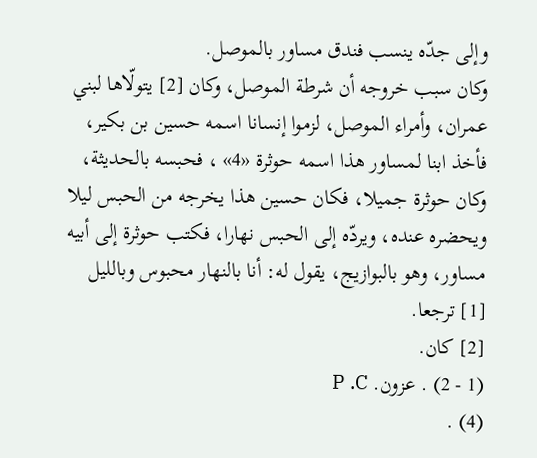وإلى جدّه ينسب فندق مساور بالموصل.
وكان سبب خروجه أن شرطة الموصل، وكان [2] يتولّاها لبني عمران، وأمراء الموصل، لزموا إنسانا اسمه حسين بن بكير، فأخذ ابنا لمساور هذا اسمه حوثرة «4» ، فحبسه بالحديثة، وكان حوثرة جميلا، فكان حسين هذا يخرجه من الحبس ليلا ويحضره عنده، ويردّه إلى الحبس نهارا، فكتب حوثرة إلى أبيه مساور، وهو بالبوازيج، يقول له: أنا بالنهار محبوس وبالليل
[1] ترجعا.
[2] كان.
(1 - 2) . عزون. P .C
(4) .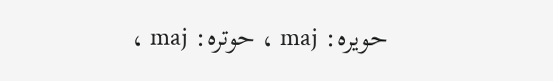حويره: maj ، حوتره: maj ،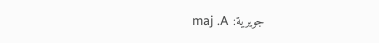جويرية: maj .A